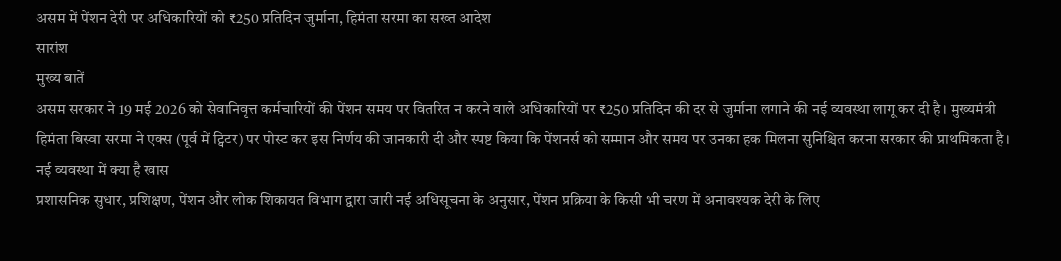असम में पेंशन देरी पर अधिकारियों को ₹250 प्रतिदिन जुर्माना, हिमंता सरमा का सख्त आदेश
सारांश
मुख्य बातें
असम सरकार ने 19 मई 2026 को सेवानिवृत्त कर्मचारियों की पेंशन समय पर वितरित न करने वाले अधिकारियों पर ₹250 प्रतिदिन की दर से जुर्माना लगाने की नई व्यवस्था लागू कर दी है। मुख्यमंत्री हिमंता बिस्वा सरमा ने एक्स (पूर्व में ट्विटर) पर पोस्ट कर इस निर्णय की जानकारी दी और स्पष्ट किया कि पेंशनर्स को सम्मान और समय पर उनका हक मिलना सुनिश्चित करना सरकार की प्राथमिकता है।
नई व्यवस्था में क्या है खास
प्रशासनिक सुधार, प्रशिक्षण, पेंशन और लोक शिकायत विभाग द्वारा जारी नई अधिसूचना के अनुसार, पेंशन प्रक्रिया के किसी भी चरण में अनावश्यक देरी के लिए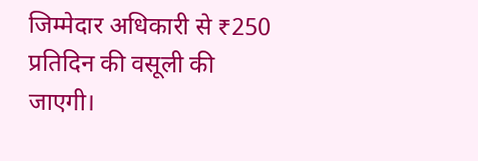जिम्मेदार अधिकारी से ₹250 प्रतिदिन की वसूली की जाएगी।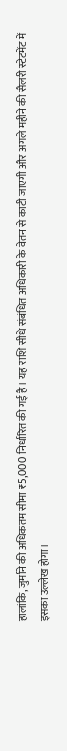हालांकि, जुर्माने की अधिकतम सीमा ₹5,000 निर्धारित की गई है। यह राशि सीधे संबंधित अधिकारी के वेतन से काटी जाएगी और अगले महीने की सैलरी स्टेटमेंट में इसका उल्लेख होगा।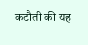कटौती की यह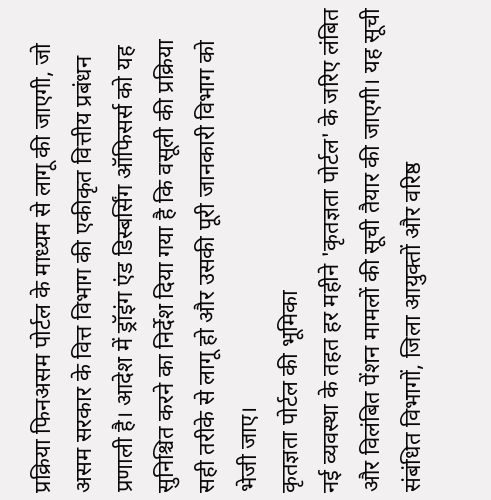प्रक्रिया फिनअसम पोर्टल के माध्यम से लागू की जाएगी, जो असम सरकार के वित्त विभाग की एकीकृत वित्तीय प्रबंधन प्रणाली है। आदेश में ड्रॉइंग एंड डिस्बर्सिंग ऑफिसर्स को यह सुनिश्चित करने का निर्देश दिया गया है कि वसूली की प्रक्रिया सही तरीके से लागू हो और उसकी पूरी जानकारी विभाग को भेजी जाए।
कृतज्ञता पोर्टल की भूमिका
नई व्यवस्था के तहत हर महीने 'कृतज्ञता पोर्टल' के जरिए लंबित और विलंबित पेंशन मामलों की सूची तैयार की जाएगी। यह सूची संबंधित विभागों, जिला आयुक्तों और वरिष्ठ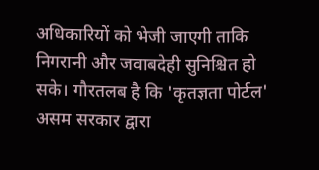अधिकारियों को भेजी जाएगी ताकि निगरानी और जवाबदेही सुनिश्चित हो सके। गौरतलब है कि 'कृतज्ञता पोर्टल' असम सरकार द्वारा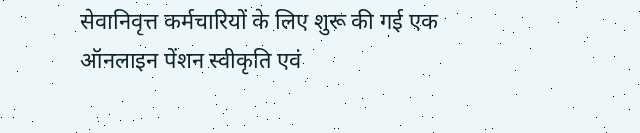सेवानिवृत्त कर्मचारियों के लिए शुरू की गई एक ऑनलाइन पेंशन स्वीकृति एवं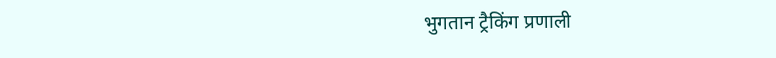भुगतान ट्रैकिंग प्रणाली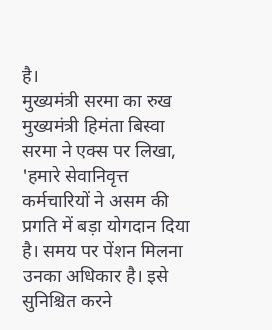है।
मुख्यमंत्री सरमा का रुख
मुख्यमंत्री हिमंता बिस्वा सरमा ने एक्स पर लिखा, 'हमारे सेवानिवृत्त कर्मचारियों ने असम की प्रगति में बड़ा योगदान दिया है। समय पर पेंशन मिलना उनका अधिकार है। इसे सुनिश्चित करने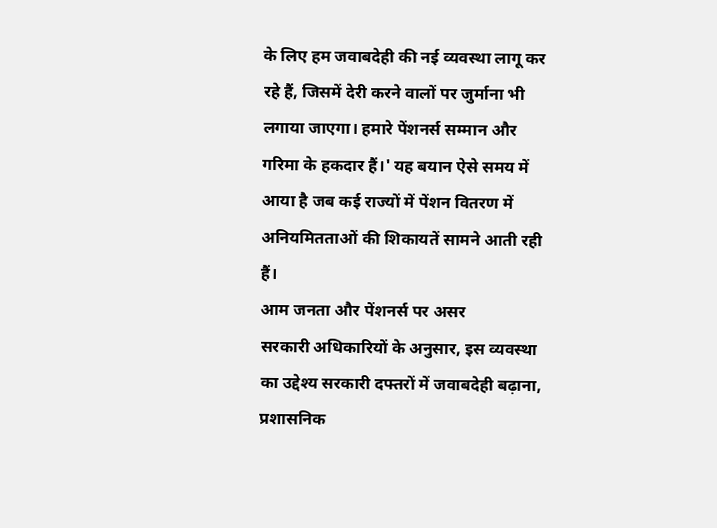के लिए हम जवाबदेही की नई व्यवस्था लागू कर रहे हैं, जिसमें देरी करने वालों पर जुर्माना भी लगाया जाएगा। हमारे पेंशनर्स सम्मान और गरिमा के हकदार हैं।' यह बयान ऐसे समय में आया है जब कई राज्यों में पेंशन वितरण में अनियमितताओं की शिकायतें सामने आती रही हैं।
आम जनता और पेंशनर्स पर असर
सरकारी अधिकारियों के अनुसार, इस व्यवस्था का उद्देश्य सरकारी दफ्तरों में जवाबदेही बढ़ाना, प्रशासनिक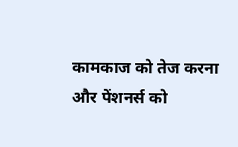कामकाज को तेज करना और पेंशनर्स को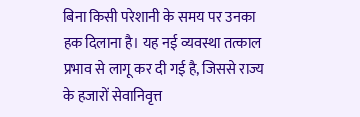बिना किसी परेशानी के समय पर उनका हक दिलाना है। यह नई व्यवस्था तत्काल प्रभाव से लागू कर दी गई है, जिससे राज्य के हजारों सेवानिवृत्त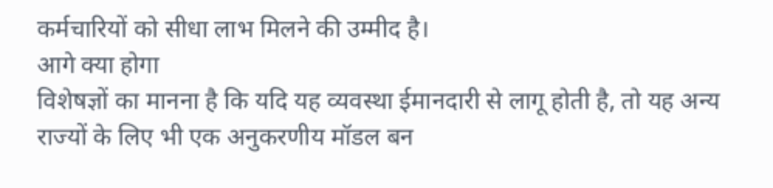कर्मचारियों को सीधा लाभ मिलने की उम्मीद है।
आगे क्या होगा
विशेषज्ञों का मानना है कि यदि यह व्यवस्था ईमानदारी से लागू होती है, तो यह अन्य राज्यों के लिए भी एक अनुकरणीय मॉडल बन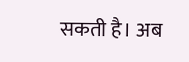सकती है। अब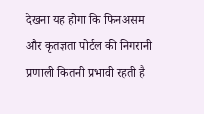देखना यह होगा कि फिनअसम और कृतज्ञता पोर्टल की निगरानी प्रणाली कितनी प्रभावी रहती है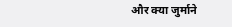और क्या जुर्माने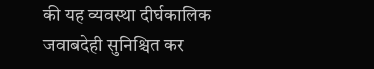की यह व्यवस्था दीर्घकालिक जवाबदेही सुनिश्चित कर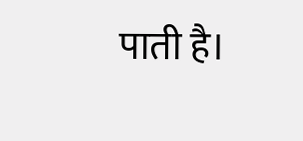पाती है।